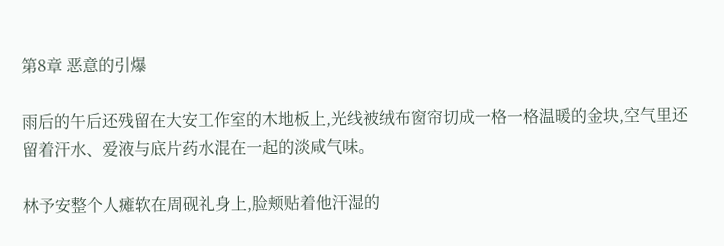第8章 恶意的引爆

雨后的午后还残留在大安工作室的木地板上,光线被绒布窗帘切成一格一格温暖的金块,空气里还留着汗水、爱液与底片药水混在一起的淡咸气味。

林予安整个人瘫软在周砚礼身上,脸颊贴着他汗湿的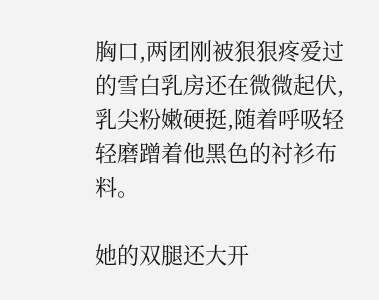胸口,两团刚被狠狠疼爱过的雪白乳房还在微微起伏,乳尖粉嫩硬挺,随着呼吸轻轻磨蹭着他黑色的衬衫布料。

她的双腿还大开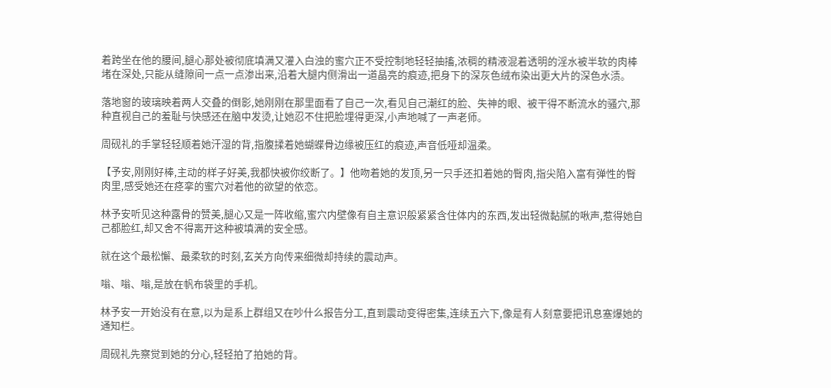着跨坐在他的腰间,腿心那处被彻底填满又灌入白浊的蜜穴正不受控制地轻轻抽搐,浓稠的精液混着透明的淫水被半软的肉棒堵在深处,只能从缝隙间一点一点渗出来,沿着大腿内侧滑出一道晶亮的痕迹,把身下的深灰色绒布染出更大片的深色水渍。

落地窗的玻璃映着两人交叠的倒影,她刚刚在那里面看了自己一次,看见自己潮红的脸、失神的眼、被干得不断流水的骚穴,那种直视自己的羞耻与快感还在脑中发烫,让她忍不住把脸埋得更深,小声地喊了一声老师。

周砚礼的手掌轻轻顺着她汗湿的背,指腹揉着她蝴蝶骨边缘被压红的痕迹,声音低哑却温柔。

【予安,刚刚好棒,主动的样子好美,我都快被你绞断了。】他吻着她的发顶,另一只手还扣着她的臀肉,指尖陷入富有弹性的臀肉里,感受她还在痉挛的蜜穴对着他的欲望的依恋。

林予安听见这种露骨的赞美,腿心又是一阵收缩,蜜穴内壁像有自主意识般紧紧含住体内的东西,发出轻微黏腻的啾声,惹得她自己都脸红,却又舍不得离开这种被填满的安全感。

就在这个最松懈、最柔软的时刻,玄关方向传来细微却持续的震动声。

嗡、嗡、嗡,是放在帆布袋里的手机。

林予安一开始没有在意,以为是系上群组又在吵什么报告分工,直到震动变得密集,连续五六下,像是有人刻意要把讯息塞爆她的通知栏。

周砚礼先察觉到她的分心,轻轻拍了拍她的背。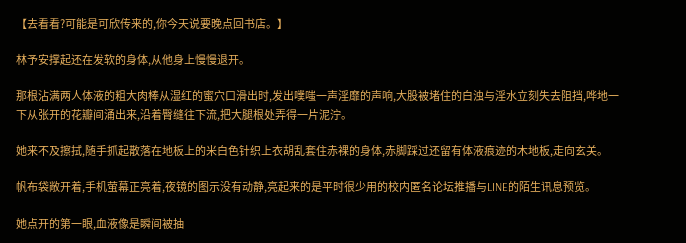【去看看?可能是可欣传来的,你今天说要晚点回书店。】

林予安撑起还在发软的身体,从他身上慢慢退开。

那根沾满两人体液的粗大肉棒从湿红的蜜穴口滑出时,发出噗嗤一声淫靡的声响,大股被堵住的白浊与淫水立刻失去阻挡,哗地一下从张开的花瓣间涌出来,沿着臀缝往下流,把大腿根处弄得一片泥泞。

她来不及擦拭,随手抓起散落在地板上的米白色针织上衣胡乱套住赤裸的身体,赤脚踩过还留有体液痕迹的木地板,走向玄关。

帆布袋敞开着,手机萤幕正亮着,夜镜的图示没有动静,亮起来的是平时很少用的校内匿名论坛推播与LINE的陌生讯息预览。

她点开的第一眼,血液像是瞬间被抽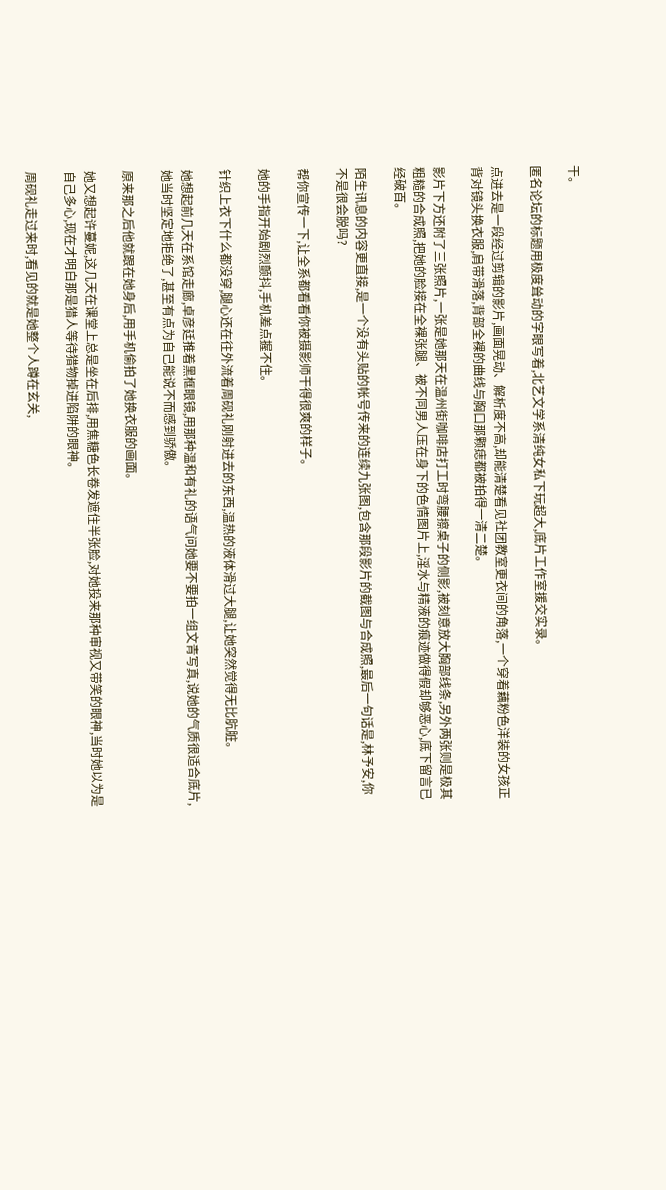干。

匿名论坛的标题用极度耸动的字眼写着,北艺文学系清纯女私下玩超大,底片工作室援交实录。

点进去是一段经过剪辑的影片,画面晃动、解析度不高,却能清楚看见社团教室更衣间的角落,一个穿着藕粉色洋装的女孩正背对镜头换衣服,肩带滑落,背部全裸的曲线与胸口那颗痣都被拍得一清二楚。

影片下方还附了三张照片,一张是她那天在温州街咖啡店打工时弯腰擦桌子的侧影,被刻意放大胸部线条,另外两张则是极其粗糙的合成照,把她的脸接在全裸张腿、被不同男人压在身下的色情图片上,淫水与精液的痕迹做得假却够恶心,底下留言已经破百。

陌生讯息的内容更直接,是一个没有头贴的帐号传来的连续九张图,包含那段影片的截图与合成照,最后一句话是,林予安,你不是很会脱吗?

帮你宣传一下,让全系都看看你被摄影师干得很爽的样子。

她的手指开始剧烈颤抖,手机差点握不住。

针织上衣下什么都没穿,腿心还在往外流着周砚礼刚射进去的东西,温热的液体滑过大腿,让她突然觉得无比肮脏。

她想起前几天在系馆走廊,卓彦廷推着黑框眼镜,用那种温和有礼的语气问她要不要拍一组文青写真,说她的气质很适合底片,她当时坚定地拒绝了,甚至有点为自己能说不而感到骄傲。

原来那之后他就跟在她身后,用手机偷拍了她换衣服的画面。

她又想起许蔓妮,这几天在课堂上总是坐在后排,用焦糖色长卷发遮住半张脸,对她投来那种审视又带笑的眼神,当时她以为是自己多心,现在才明白那是猎人等待猎物掉进陷阱的眼神。

周砚礼走过来时,看见的就是她整个人蹲在玄关,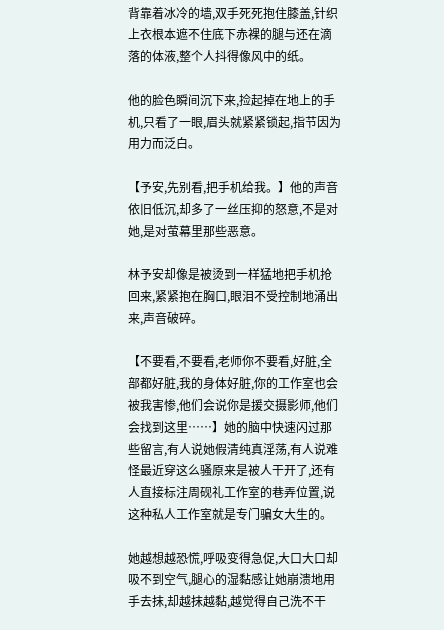背靠着冰冷的墙,双手死死抱住膝盖,针织上衣根本遮不住底下赤裸的腿与还在滴落的体液,整个人抖得像风中的纸。

他的脸色瞬间沉下来,捡起掉在地上的手机,只看了一眼,眉头就紧紧锁起,指节因为用力而泛白。

【予安,先别看,把手机给我。】他的声音依旧低沉,却多了一丝压抑的怒意,不是对她,是对萤幕里那些恶意。

林予安却像是被烫到一样猛地把手机抢回来,紧紧抱在胸口,眼泪不受控制地涌出来,声音破碎。

【不要看,不要看,老师你不要看,好脏,全部都好脏,我的身体好脏,你的工作室也会被我害惨,他们会说你是援交摄影师,他们会找到这里……】她的脑中快速闪过那些留言,有人说她假清纯真淫荡,有人说难怪最近穿这么骚原来是被人干开了,还有人直接标注周砚礼工作室的巷弄位置,说这种私人工作室就是专门骗女大生的。

她越想越恐慌,呼吸变得急促,大口大口却吸不到空气,腿心的湿黏感让她崩溃地用手去抹,却越抹越黏,越觉得自己洗不干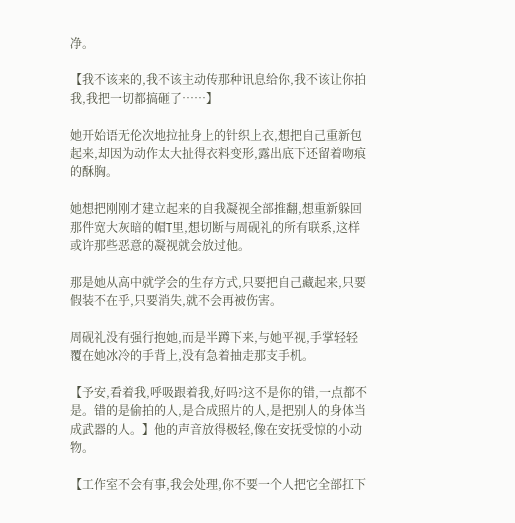净。

【我不该来的,我不该主动传那种讯息给你,我不该让你拍我,我把一切都搞砸了……】

她开始语无伦次地拉扯身上的针织上衣,想把自己重新包起来,却因为动作太大扯得衣料变形,露出底下还留着吻痕的酥胸。

她想把刚刚才建立起来的自我凝视全部推翻,想重新躲回那件宽大灰暗的帽T里,想切断与周砚礼的所有联系,这样或许那些恶意的凝视就会放过他。

那是她从高中就学会的生存方式,只要把自己藏起来,只要假装不在乎,只要消失,就不会再被伤害。

周砚礼没有强行抱她,而是半蹲下来,与她平视,手掌轻轻覆在她冰冷的手背上,没有急着抽走那支手机。

【予安,看着我,呼吸跟着我,好吗?这不是你的错,一点都不是。错的是偷拍的人,是合成照片的人,是把别人的身体当成武器的人。】他的声音放得极轻,像在安抚受惊的小动物。

【工作室不会有事,我会处理,你不要一个人把它全部扛下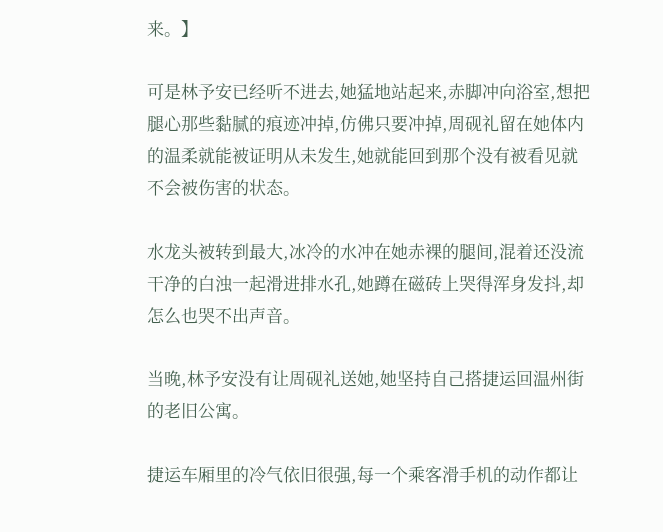来。】

可是林予安已经听不进去,她猛地站起来,赤脚冲向浴室,想把腿心那些黏腻的痕迹冲掉,仿佛只要冲掉,周砚礼留在她体内的温柔就能被证明从未发生,她就能回到那个没有被看见就不会被伤害的状态。

水龙头被转到最大,冰冷的水冲在她赤裸的腿间,混着还没流干净的白浊一起滑进排水孔,她蹲在磁砖上哭得浑身发抖,却怎么也哭不出声音。

当晚,林予安没有让周砚礼送她,她坚持自己搭捷运回温州街的老旧公寓。

捷运车厢里的冷气依旧很强,每一个乘客滑手机的动作都让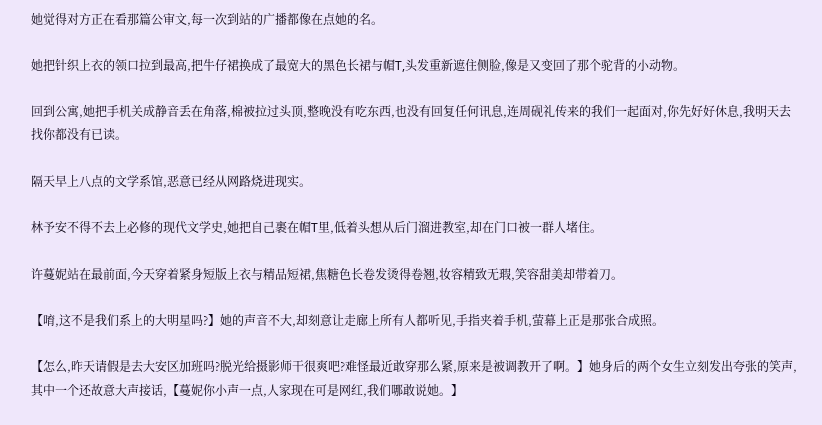她觉得对方正在看那篇公审文,每一次到站的广播都像在点她的名。

她把针织上衣的领口拉到最高,把牛仔裙换成了最宽大的黑色长裙与帽T,头发重新遮住侧脸,像是又变回了那个驼背的小动物。

回到公寓,她把手机关成静音丢在角落,棉被拉过头顶,整晚没有吃东西,也没有回复任何讯息,连周砚礼传来的我们一起面对,你先好好休息,我明天去找你都没有已读。

隔天早上八点的文学系馆,恶意已经从网路烧进现实。

林予安不得不去上必修的现代文学史,她把自己裹在帽T里,低着头想从后门溜进教室,却在门口被一群人堵住。

许蔓妮站在最前面,今天穿着紧身短版上衣与精品短裙,焦糖色长卷发烫得卷翘,妆容精致无瑕,笑容甜美却带着刀。

【唷,这不是我们系上的大明星吗?】她的声音不大,却刻意让走廊上所有人都听见,手指夹着手机,萤幕上正是那张合成照。

【怎么,昨天请假是去大安区加班吗?脱光给摄影师干很爽吧?难怪最近敢穿那么紧,原来是被调教开了啊。】她身后的两个女生立刻发出夸张的笑声,其中一个还故意大声接话,【蔓妮你小声一点,人家现在可是网红,我们哪敢说她。】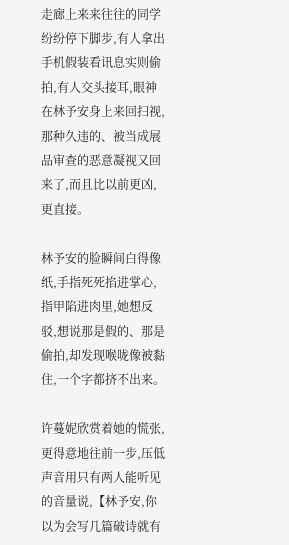走廊上来来往往的同学纷纷停下脚步,有人拿出手机假装看讯息实则偷拍,有人交头接耳,眼神在林予安身上来回扫视,那种久违的、被当成展品审查的恶意凝视又回来了,而且比以前更凶,更直接。

林予安的脸瞬间白得像纸,手指死死掐进掌心,指甲陷进肉里,她想反驳,想说那是假的、那是偷拍,却发现喉咙像被黏住,一个字都挤不出来。

许蔓妮欣赏着她的慌张,更得意地往前一步,压低声音用只有两人能听见的音量说,【林予安,你以为会写几篇破诗就有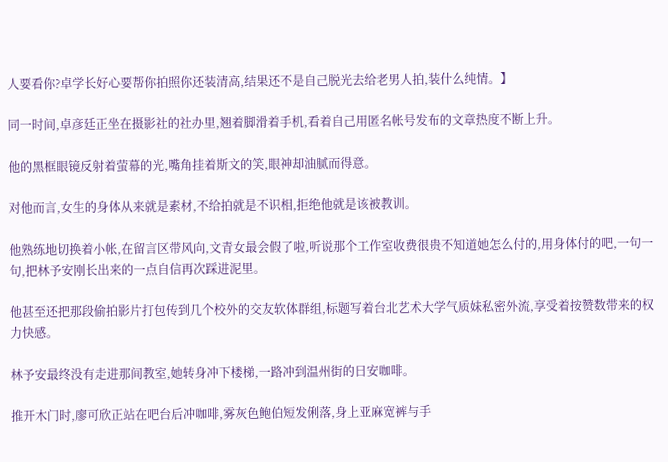人要看你?卓学长好心要帮你拍照你还装清高,结果还不是自己脱光去给老男人拍,装什么纯情。】

同一时间,卓彦廷正坐在摄影社的社办里,翘着脚滑着手机,看着自己用匿名帐号发布的文章热度不断上升。

他的黑框眼镜反射着萤幕的光,嘴角挂着斯文的笑,眼神却油腻而得意。

对他而言,女生的身体从来就是素材,不给拍就是不识相,拒绝他就是该被教训。

他熟练地切换着小帐,在留言区带风向,文青女最会假了啦,听说那个工作室收费很贵不知道她怎么付的,用身体付的吧,一句一句,把林予安刚长出来的一点自信再次踩进泥里。

他甚至还把那段偷拍影片打包传到几个校外的交友软体群组,标题写着台北艺术大学气质妹私密外流,享受着按赞数带来的权力快感。

林予安最终没有走进那间教室,她转身冲下楼梯,一路冲到温州街的日安咖啡。

推开木门时,廖可欣正站在吧台后冲咖啡,雾灰色鲍伯短发俐落,身上亚麻宽裤与手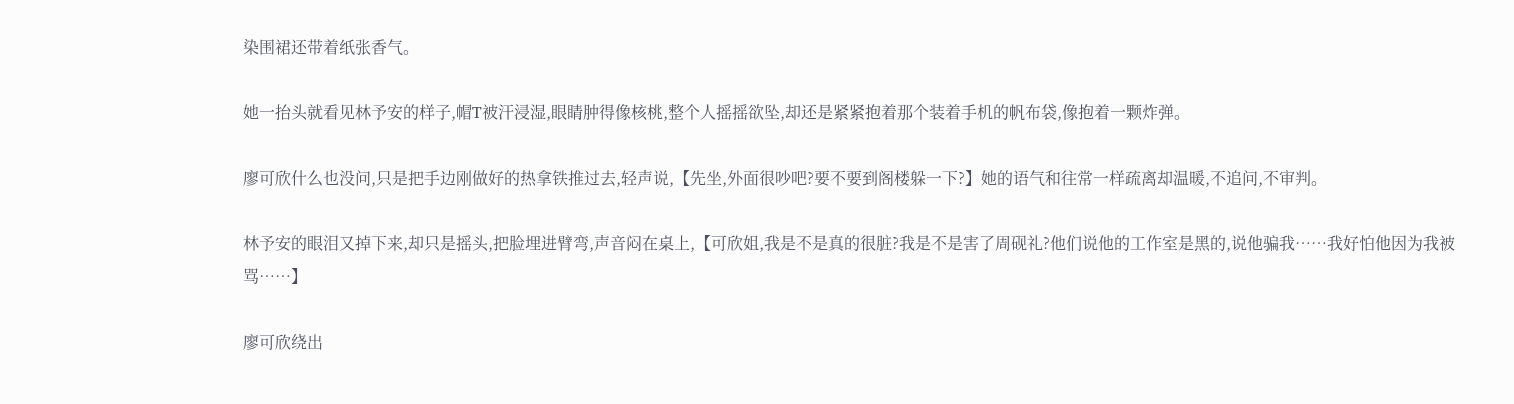染围裙还带着纸张香气。

她一抬头就看见林予安的样子,帽T被汗浸湿,眼睛肿得像核桃,整个人摇摇欲坠,却还是紧紧抱着那个装着手机的帆布袋,像抱着一颗炸弹。

廖可欣什么也没问,只是把手边刚做好的热拿铁推过去,轻声说,【先坐,外面很吵吧?要不要到阁楼躲一下?】她的语气和往常一样疏离却温暖,不追问,不审判。

林予安的眼泪又掉下来,却只是摇头,把脸埋进臂弯,声音闷在桌上,【可欣姐,我是不是真的很脏?我是不是害了周砚礼?他们说他的工作室是黑的,说他骗我……我好怕他因为我被骂……】

廖可欣绕出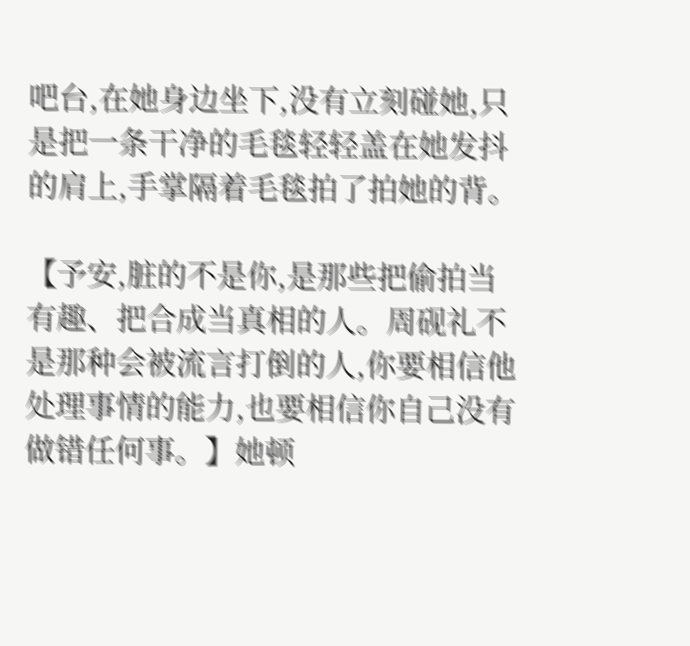吧台,在她身边坐下,没有立刻碰她,只是把一条干净的毛毯轻轻盖在她发抖的肩上,手掌隔着毛毯拍了拍她的背。

【予安,脏的不是你,是那些把偷拍当有趣、把合成当真相的人。周砚礼不是那种会被流言打倒的人,你要相信他处理事情的能力,也要相信你自己没有做错任何事。】她顿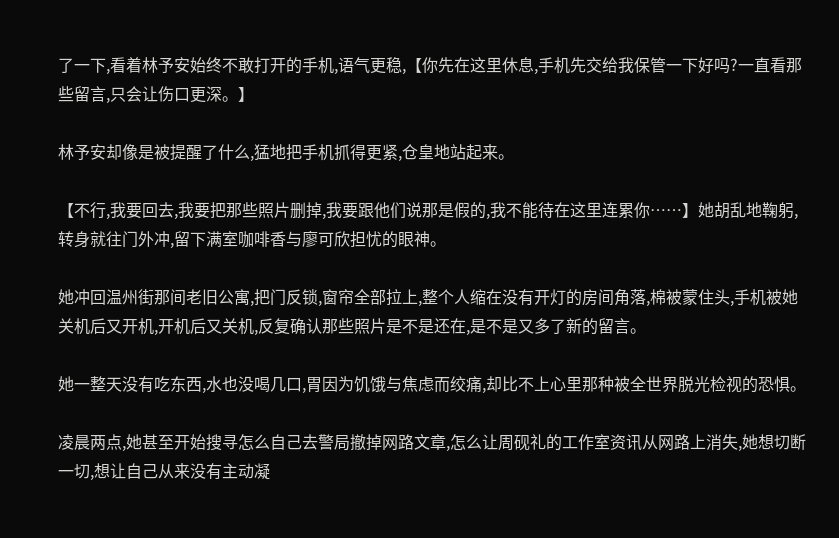了一下,看着林予安始终不敢打开的手机,语气更稳,【你先在这里休息,手机先交给我保管一下好吗?一直看那些留言,只会让伤口更深。】

林予安却像是被提醒了什么,猛地把手机抓得更紧,仓皇地站起来。

【不行,我要回去,我要把那些照片删掉,我要跟他们说那是假的,我不能待在这里连累你……】她胡乱地鞠躬,转身就往门外冲,留下满室咖啡香与廖可欣担忧的眼神。

她冲回温州街那间老旧公寓,把门反锁,窗帘全部拉上,整个人缩在没有开灯的房间角落,棉被蒙住头,手机被她关机后又开机,开机后又关机,反复确认那些照片是不是还在,是不是又多了新的留言。

她一整天没有吃东西,水也没喝几口,胃因为饥饿与焦虑而绞痛,却比不上心里那种被全世界脱光检视的恐惧。

凌晨两点,她甚至开始搜寻怎么自己去警局撤掉网路文章,怎么让周砚礼的工作室资讯从网路上消失,她想切断一切,想让自己从来没有主动凝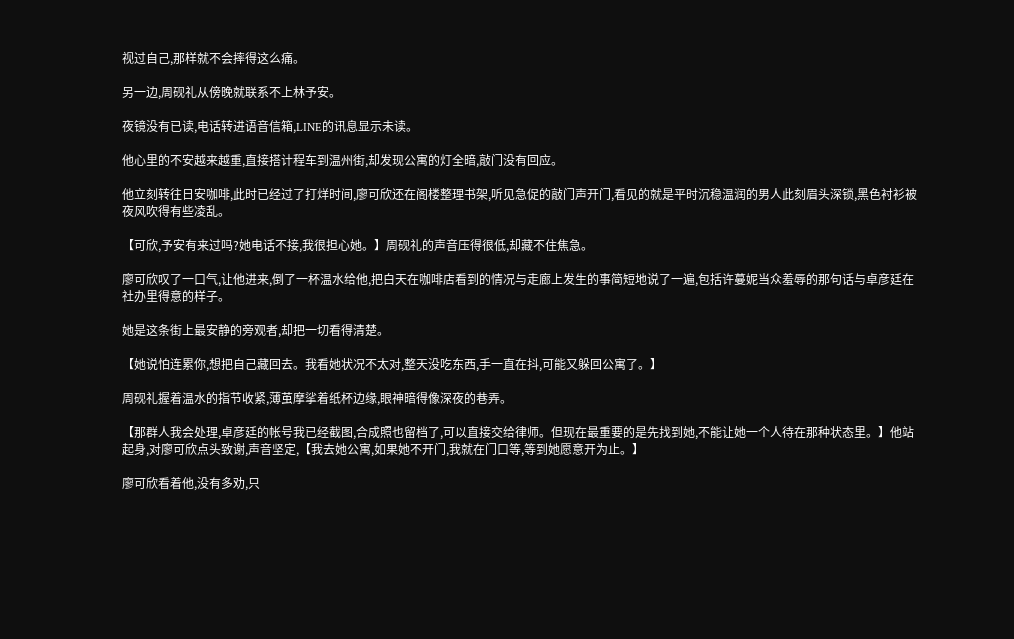视过自己,那样就不会摔得这么痛。

另一边,周砚礼从傍晚就联系不上林予安。

夜镜没有已读,电话转进语音信箱,LINE的讯息显示未读。

他心里的不安越来越重,直接搭计程车到温州街,却发现公寓的灯全暗,敲门没有回应。

他立刻转往日安咖啡,此时已经过了打烊时间,廖可欣还在阁楼整理书架,听见急促的敲门声开门,看见的就是平时沉稳温润的男人此刻眉头深锁,黑色衬衫被夜风吹得有些凌乱。

【可欣,予安有来过吗?她电话不接,我很担心她。】周砚礼的声音压得很低,却藏不住焦急。

廖可欣叹了一口气,让他进来,倒了一杯温水给他,把白天在咖啡店看到的情况与走廊上发生的事简短地说了一遍,包括许蔓妮当众羞辱的那句话与卓彦廷在社办里得意的样子。

她是这条街上最安静的旁观者,却把一切看得清楚。

【她说怕连累你,想把自己藏回去。我看她状况不太对,整天没吃东西,手一直在抖,可能又躲回公寓了。】

周砚礼握着温水的指节收紧,薄茧摩挲着纸杯边缘,眼神暗得像深夜的巷弄。

【那群人我会处理,卓彦廷的帐号我已经截图,合成照也留档了,可以直接交给律师。但现在最重要的是先找到她,不能让她一个人待在那种状态里。】他站起身,对廖可欣点头致谢,声音坚定,【我去她公寓,如果她不开门,我就在门口等,等到她愿意开为止。】

廖可欣看着他,没有多劝,只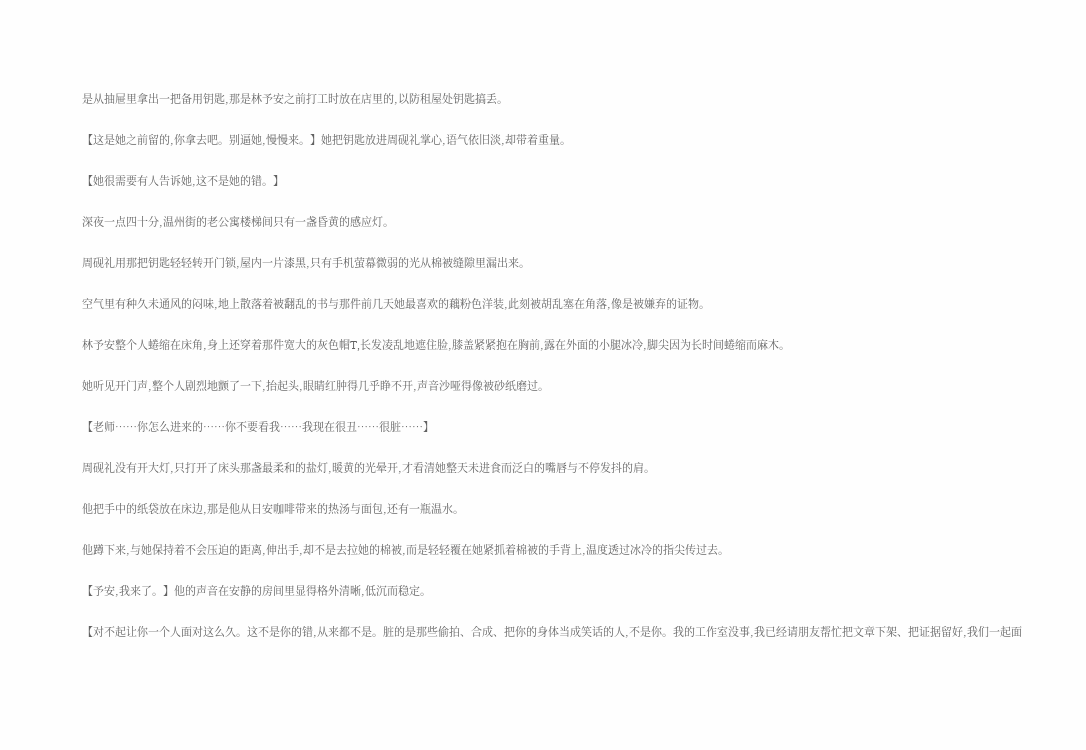是从抽屉里拿出一把备用钥匙,那是林予安之前打工时放在店里的,以防租屋处钥匙搞丢。

【这是她之前留的,你拿去吧。别逼她,慢慢来。】她把钥匙放进周砚礼掌心,语气依旧淡,却带着重量。

【她很需要有人告诉她,这不是她的错。】

深夜一点四十分,温州街的老公寓楼梯间只有一盏昏黄的感应灯。

周砚礼用那把钥匙轻轻转开门锁,屋内一片漆黑,只有手机萤幕微弱的光从棉被缝隙里漏出来。

空气里有种久未通风的闷味,地上散落着被翻乱的书与那件前几天她最喜欢的藕粉色洋装,此刻被胡乱塞在角落,像是被嫌弃的证物。

林予安整个人蜷缩在床角,身上还穿着那件宽大的灰色帽T,长发凌乱地遮住脸,膝盖紧紧抱在胸前,露在外面的小腿冰冷,脚尖因为长时间蜷缩而麻木。

她听见开门声,整个人剧烈地颤了一下,抬起头,眼睛红肿得几乎睁不开,声音沙哑得像被砂纸磨过。

【老师……你怎么进来的……你不要看我……我现在很丑……很脏……】

周砚礼没有开大灯,只打开了床头那盏最柔和的盐灯,暖黄的光晕开,才看清她整天未进食而泛白的嘴唇与不停发抖的肩。

他把手中的纸袋放在床边,那是他从日安咖啡带来的热汤与面包,还有一瓶温水。

他蹲下来,与她保持着不会压迫的距离,伸出手,却不是去拉她的棉被,而是轻轻覆在她紧抓着棉被的手背上,温度透过冰冷的指尖传过去。

【予安,我来了。】他的声音在安静的房间里显得格外清晰,低沉而稳定。

【对不起让你一个人面对这么久。这不是你的错,从来都不是。脏的是那些偷拍、合成、把你的身体当成笑话的人,不是你。我的工作室没事,我已经请朋友帮忙把文章下架、把证据留好,我们一起面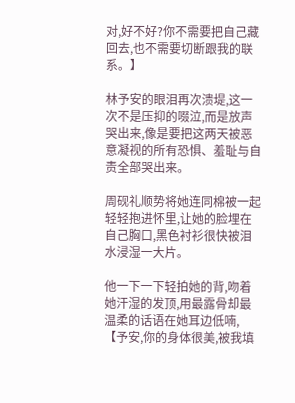对,好不好?你不需要把自己藏回去,也不需要切断跟我的联系。】

林予安的眼泪再次溃堤,这一次不是压抑的啜泣,而是放声哭出来,像是要把这两天被恶意凝视的所有恐惧、羞耻与自责全部哭出来。

周砚礼顺势将她连同棉被一起轻轻抱进怀里,让她的脸埋在自己胸口,黑色衬衫很快被泪水浸湿一大片。

他一下一下轻拍她的背,吻着她汗湿的发顶,用最露骨却最温柔的话语在她耳边低喃,【予安,你的身体很美,被我填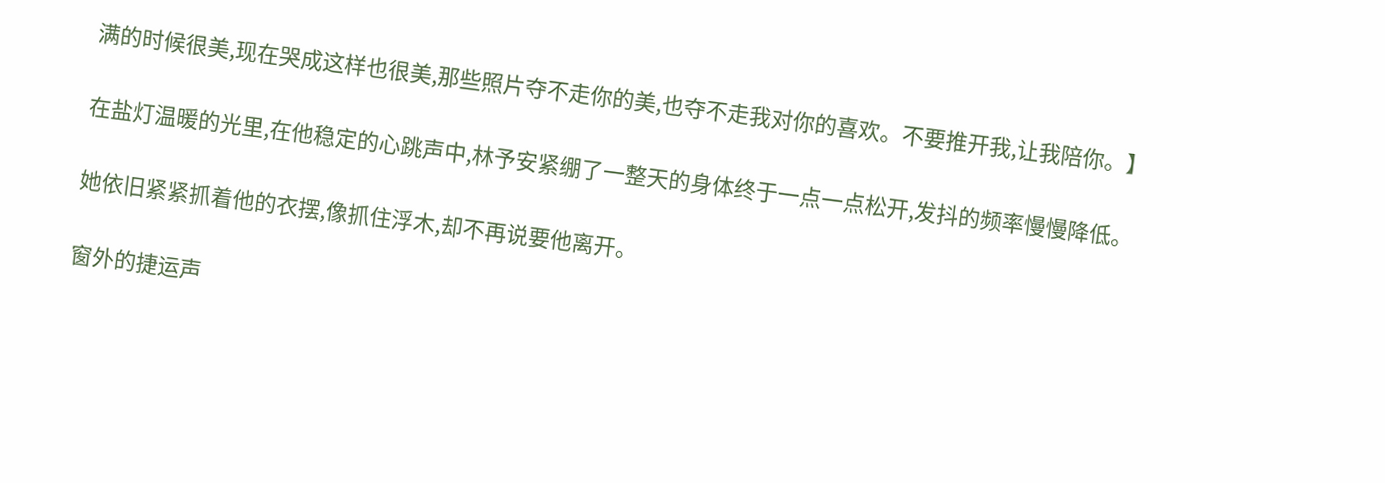满的时候很美,现在哭成这样也很美,那些照片夺不走你的美,也夺不走我对你的喜欢。不要推开我,让我陪你。】

在盐灯温暖的光里,在他稳定的心跳声中,林予安紧绷了一整天的身体终于一点一点松开,发抖的频率慢慢降低。

她依旧紧紧抓着他的衣摆,像抓住浮木,却不再说要他离开。

窗外的捷运声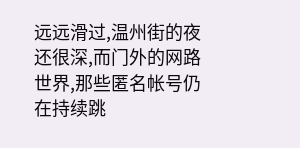远远滑过,温州街的夜还很深,而门外的网路世界,那些匿名帐号仍在持续跳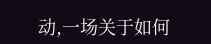动,一场关于如何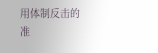用体制反击的准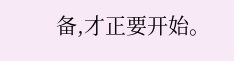备,才正要开始。